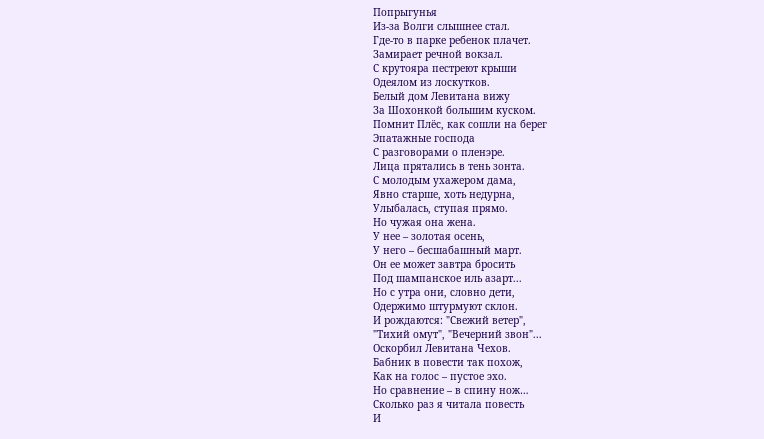Попрыгунья
Из-за Волги слышнее стал.
Где-то в парке ребенок плачет.
Замирает речной вокзал.
С крутояра пестреют крыши
Одеялом из лоскутков.
Белый дом Левитана вижу
За Шохонкой большим куском.
Помнит Плёс, как сошли на берег
Эпатажные господа
С разговорами о пленэре.
Лица прятались в тень зонта.
С молодым ухажером дама,
Явно старше, хоть недурна,
Улыбалась, ступая прямо.
Но чужая она жена.
У нее – золотая осень,
У него – бесшабашный март.
Он ее может завтра бросить
Под шампанское иль азарт...
Но с утра они, словно дети,
Одержимо штурмуют склон.
И рождаются: "Свежий ветер",
"Тихий омут", "Вечерний звон"...
Оскорбил Левитана Чехов.
Бабник в повести так похож,
Как на голос – пустое эхо.
Но сравнение – в спину нож…
Сколько раз я читала повесть
И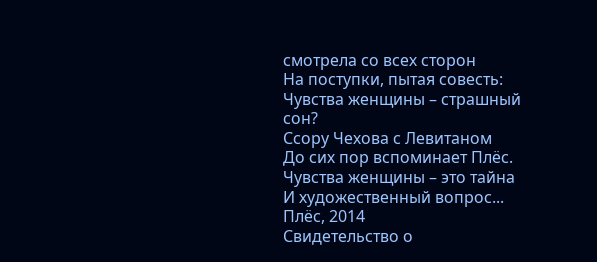смотрела со всех сторон
На поступки, пытая совесть:
Чувства женщины – страшный сон?
Ссору Чехова с Левитаном
До сих пор вспоминает Плёс.
Чувства женщины – это тайна
И художественный вопрос...
Плёс, 2014
Свидетельство о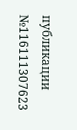публикации №116111307623